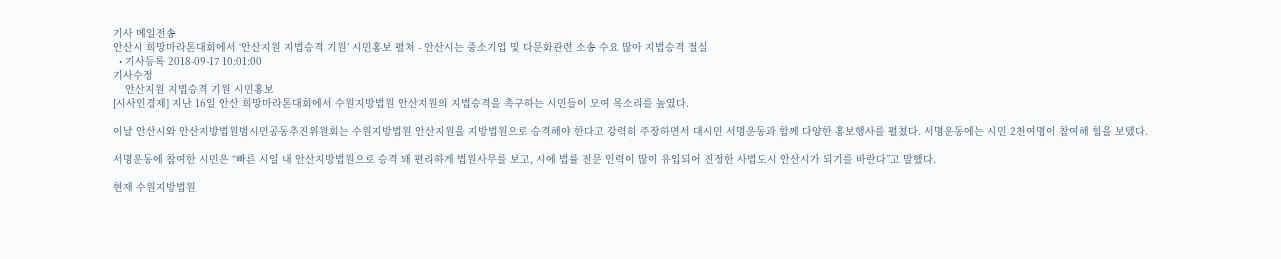기사 메일전송
안산시 희망마라톤대회에서 ‘안산지원 지법승격 기원’ 시민홍보 펼쳐 - 안산시는 중소기업 및 다문화관련 소송 수요 많아 지법승격 절실
  • 기사등록 2018-09-17 10:01:00
기사수정
    안산지원 지법승격 기원 시민홍보
[시사인경제] 지난 16일 안산 희망마라톤대회에서 수원지방법원 안산지원의 지법승격을 촉구하는 시민들이 모여 목소리를 높였다.

이날 안산시와 안산지방법원범시민공동추진위원회는 수원지방법원 안산지원을 지방법원으로 승격해야 한다고 강력히 주장하면서 대시민 서명운동과 함께 다양한 홍보행사를 펼쳤다. 서명운동에는 시민 2천여명이 참여해 힘을 보탰다.

서명운동에 참여한 시민은 “빠른 시일 내 안산지방법원으로 승격 돼 편리하게 법원사무를 보고, 시에 법률 전문 인력이 많이 유입되어 진정한 사법도시 안산시가 되기를 바란다”고 말했다.

현재 수원지방법원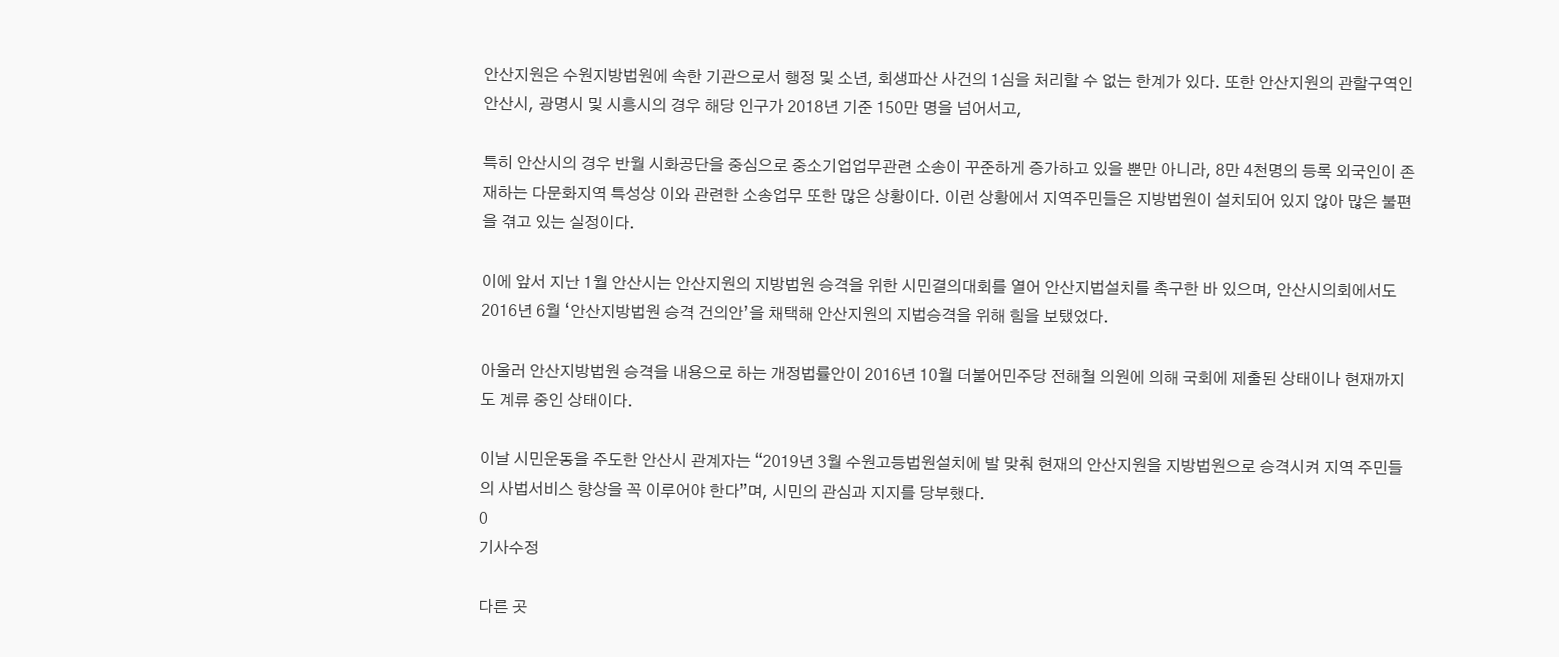안산지원은 수원지방법원에 속한 기관으로서 행정 및 소년, 회생파산 사건의 1심을 처리할 수 없는 한계가 있다. 또한 안산지원의 관할구역인 안산시, 광명시 및 시흥시의 경우 해당 인구가 2018년 기준 150만 명을 넘어서고,

특히 안산시의 경우 반월 시화공단을 중심으로 중소기업업무관련 소송이 꾸준하게 증가하고 있을 뿐만 아니라, 8만 4천명의 등록 외국인이 존재하는 다문화지역 특성상 이와 관련한 소송업무 또한 많은 상황이다. 이런 상황에서 지역주민들은 지방법원이 설치되어 있지 않아 많은 불편을 겪고 있는 실정이다.

이에 앞서 지난 1월 안산시는 안산지원의 지방법원 승격을 위한 시민결의대회를 열어 안산지법설치를 촉구한 바 있으며, 안산시의회에서도 2016년 6월 ‘안산지방법원 승격 건의안’을 채택해 안산지원의 지법승격을 위해 힘을 보탰었다.

아울러 안산지방법원 승격을 내용으로 하는 개정법률안이 2016년 10월 더불어민주당 전해철 의원에 의해 국회에 제출된 상태이나 현재까지도 계류 중인 상태이다.

이날 시민운동을 주도한 안산시 관계자는 “2019년 3월 수원고등법원설치에 발 맞춰 현재의 안산지원을 지방법원으로 승격시켜 지역 주민들의 사법서비스 향상을 꼭 이루어야 한다”며, 시민의 관심과 지지를 당부했다.
0
기사수정

다른 곳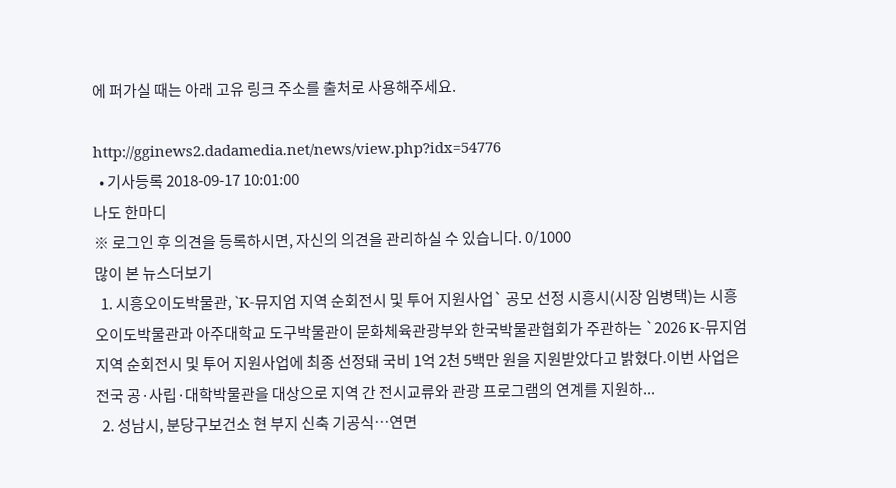에 퍼가실 때는 아래 고유 링크 주소를 출처로 사용해주세요.

http://gginews2.dadamedia.net/news/view.php?idx=54776
  • 기사등록 2018-09-17 10:01:00
나도 한마디
※ 로그인 후 의견을 등록하시면, 자신의 의견을 관리하실 수 있습니다. 0/1000
많이 본 뉴스더보기
  1. 시흥오이도박물관, `K-뮤지엄 지역 순회전시 및 투어 지원사업` 공모 선정 시흥시(시장 임병택)는 시흥오이도박물관과 아주대학교 도구박물관이 문화체육관광부와 한국박물관협회가 주관하는 `2026 K-뮤지엄 지역 순회전시 및 투어 지원사업에 최종 선정돼 국비 1억 2천 5백만 원을 지원받았다고 밝혔다.이번 사업은 전국 공·사립·대학박물관을 대상으로 지역 간 전시교류와 관광 프로그램의 연계를 지원하...
  2. 성남시, 분당구보건소 현 부지 신축 기공식…연면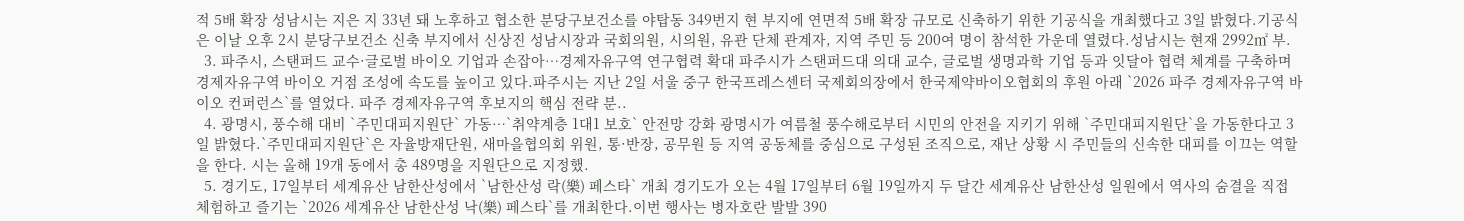적 5배 확장 성남시는 지은 지 33년 돼 노후하고 협소한 분당구보건소를 야탑동 349번지 현 부지에 연면적 5배 확장 규모로 신축하기 위한 기공식을 개최했다고 3일 밝혔다.기공식은 이날 오후 2시 분당구보건소 신축 부지에서 신상진 성남시장과 국회의원, 시의원, 유관 단체 관계자, 지역 주민 등 200여 명이 참석한 가운데 열렸다.성남시는 현재 2992㎡ 부.
  3. 파주시, 스탠퍼드 교수·글로벌 바이오 기업과 손잡아…경제자유구역 연구협력 확대 파주시가 스탠퍼드대 의대 교수, 글로벌 생명과학 기업 등과 잇달아 협력 체계를 구축하며 경제자유구역 바이오 거점 조성에 속도를 높이고 있다.파주시는 지난 2일 서울 중구 한국프레스센터 국제회의장에서 한국제약바이오협회의 후원 아래 `2026 파주 경제자유구역 바이오 컨퍼런스`를 열었다. 파주 경제자유구역 후보지의 핵심 전략 분..
  4. 광명시, 풍수해 대비 `주민대피지원단` 가동…`취약계층 1대1 보호` 안전망 강화 광명시가 여름철 풍수해로부터 시민의 안전을 지키기 위해 `주민대피지원단`을 가동한다고 3일 밝혔다.`주민대피지원단`은 자율방재단원, 새마을협의회 위원, 통·반장, 공무원 등 지역 공동체를 중심으로 구성된 조직으로, 재난 상황 시 주민들의 신속한 대피를 이끄는 역할을 한다. 시는 올해 19개 동에서 총 489명을 지원단으로 지정했.
  5. 경기도, 17일부터 세계유산 남한산성에서 `남한산성 락(樂) 페스타` 개최 경기도가 오는 4월 17일부터 6월 19일까지 두 달간 세계유산 남한산성 일원에서 역사의 숨결을 직접 체험하고 즐기는 `2026 세계유산 남한산성 낙(樂) 페스타`를 개최한다.이번 행사는 병자호란 발발 390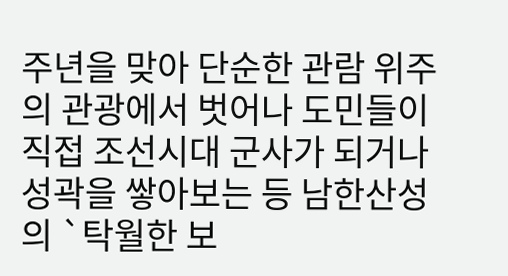주년을 맞아 단순한 관람 위주의 관광에서 벗어나 도민들이 직접 조선시대 군사가 되거나 성곽을 쌓아보는 등 남한산성의 `탁월한 보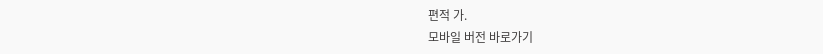편적 가.
모바일 버전 바로가기